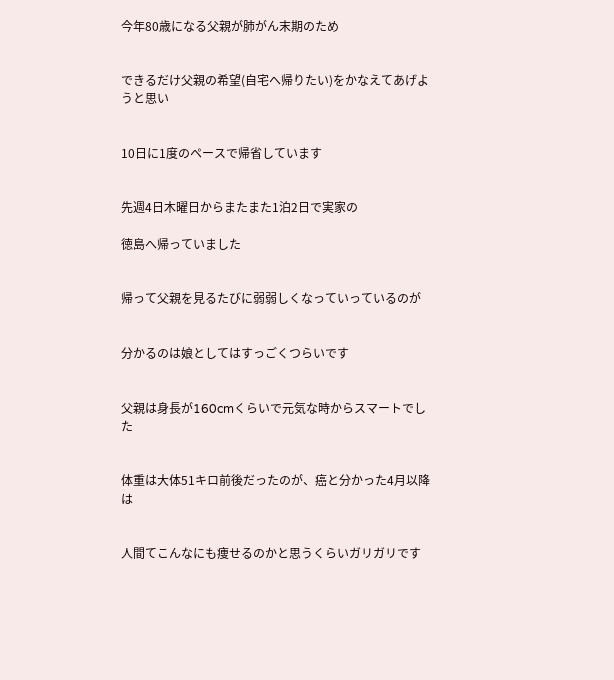今年80歳になる父親が肺がん末期のため


できるだけ父親の希望(自宅へ帰りたい)をかなえてあげようと思い


10日に1度のペースで帰省しています


先週4日木曜日からまたまた1泊2日で実家の

徳島へ帰っていました


帰って父親を見るたびに弱弱しくなっていっているのが


分かるのは娘としてはすっごくつらいです


父親は身長が160cmくらいで元気な時からスマートでした


体重は大体51キロ前後だったのが、癌と分かった4月以降は


人間てこんなにも痩せるのかと思うくらいガリガリです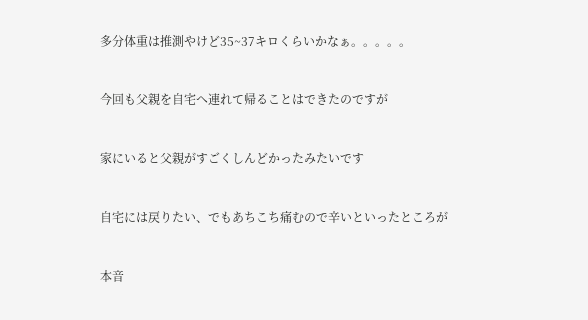多分体重は推測やけど35~37キロくらいかなぁ。。。。。


今回も父親を自宅へ連れて帰ることはできたのですが


家にいると父親がすごくしんどかったみたいです


自宅には戻りたい、でもあちこち痛むので辛いといったところが


本音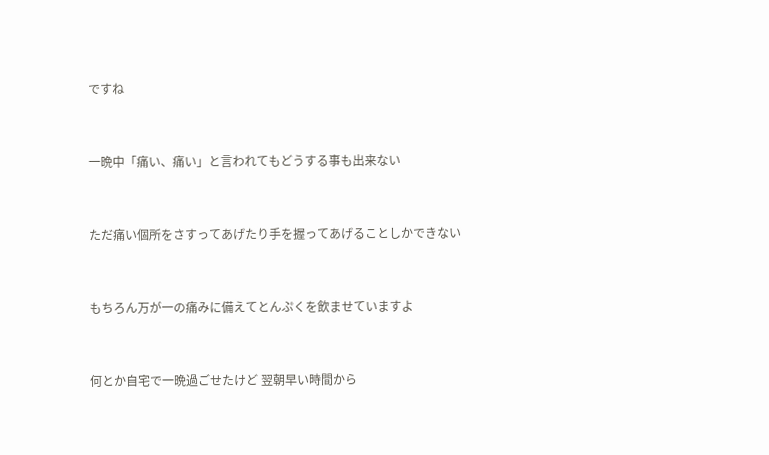ですね


一晩中「痛い、痛い」と言われてもどうする事も出来ない


ただ痛い個所をさすってあげたり手を握ってあげることしかできない


もちろん万が一の痛みに備えてとんぷくを飲ませていますよ


何とか自宅で一晩過ごせたけど 翌朝早い時間から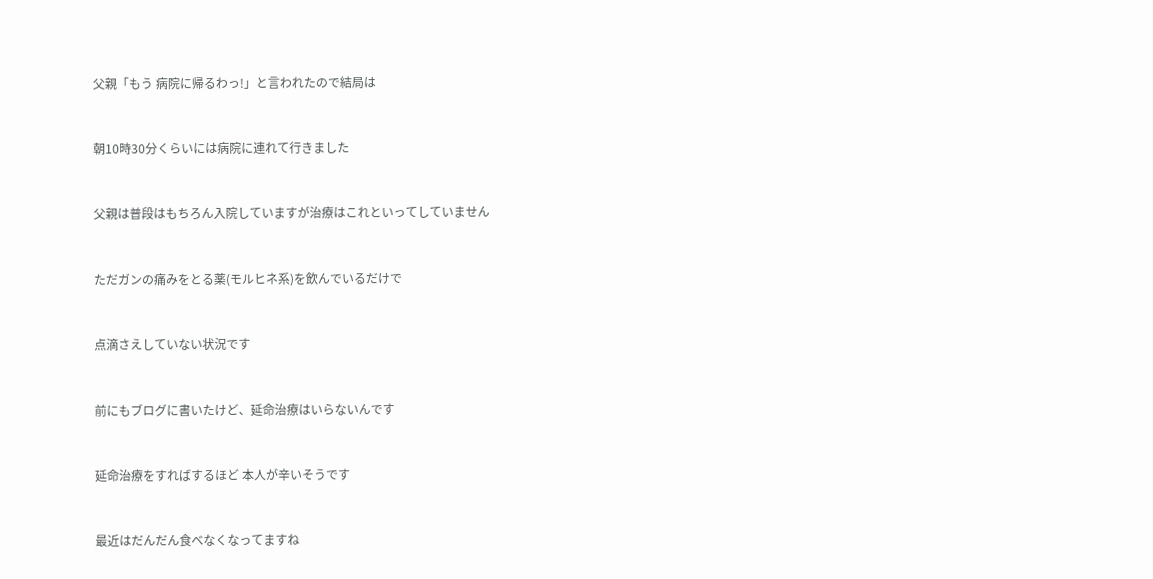父親「もう 病院に帰るわっ!」と言われたので結局は


朝10時30分くらいには病院に連れて行きました


父親は普段はもちろん入院していますが治療はこれといってしていません


ただガンの痛みをとる薬(モルヒネ系)を飲んでいるだけで


点滴さえしていない状況です


前にもブログに書いたけど、延命治療はいらないんです


延命治療をすればするほど 本人が辛いそうです


最近はだんだん食べなくなってますね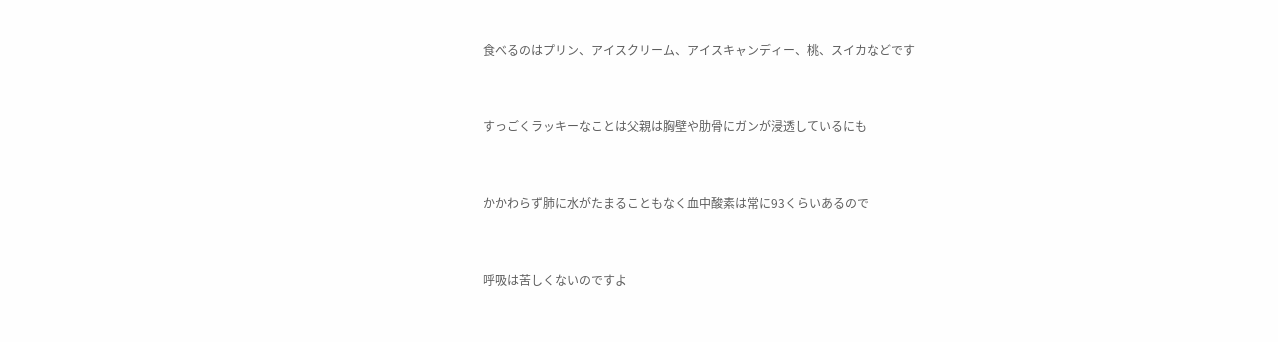食べるのはプリン、アイスクリーム、アイスキャンディー、桃、スイカなどです


すっごくラッキーなことは父親は胸壁や肋骨にガンが浸透しているにも


かかわらず肺に水がたまることもなく血中酸素は常に93くらいあるので


呼吸は苦しくないのですよ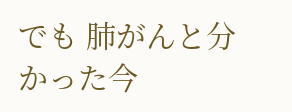でも 肺がんと分かった今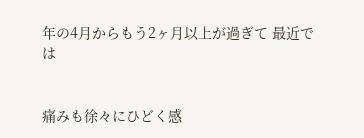年の4月からもう2ヶ月以上が過ぎて 最近では


痛みも徐々にひどく感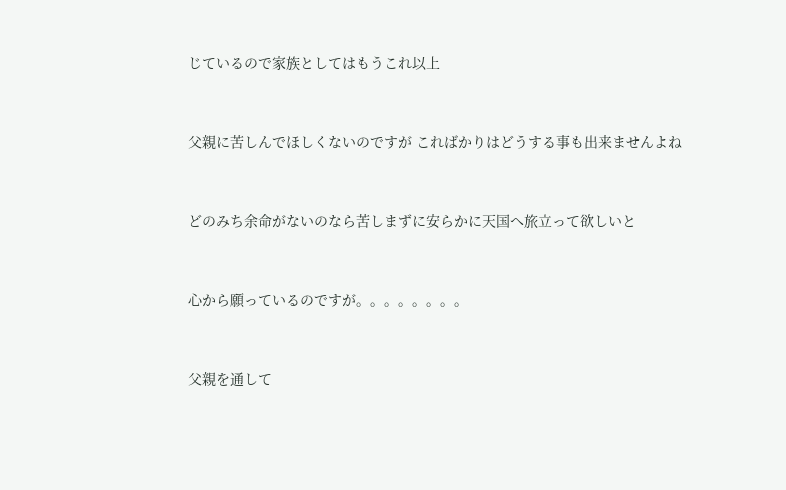じているので家族としてはもうこれ以上


父親に苦しんでほしくないのですが こればかりはどうする事も出来ませんよね


どのみち余命がないのなら苦しまずに安らかに天国へ旅立って欲しいと


心から願っているのですが。。。。。。。。


父親を通して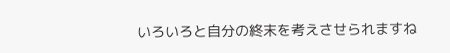いろいろと自分の終末を考えさせられますね